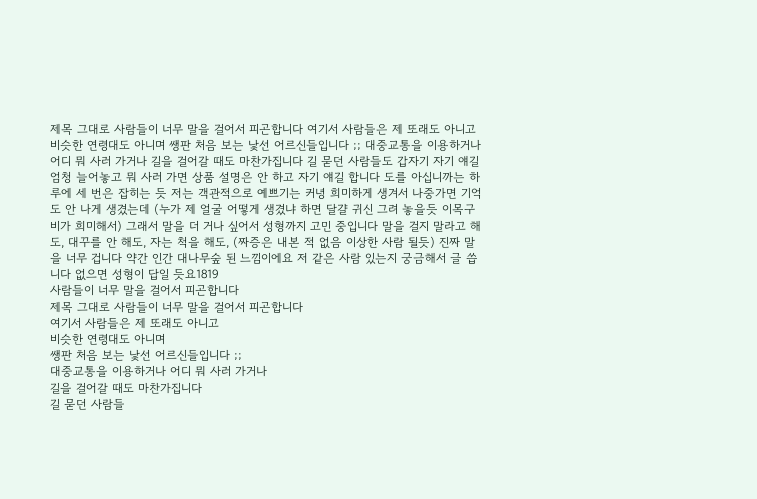제목 그대로 사람들이 너무 말을 걸어서 피곤합니다 여기서 사람들은 제 또래도 아니고 비슷한 연령대도 아니며 쌩판 처음 보는 낯선 어르신들입니다 ;; 대중교통을 이용하거나 어디 뭐 사러 가거나 길을 걸어갈 때도 마찬가집니다 길 묻던 사람들도 갑자기 자기 얘길 엄청 늘어놓고 뭐 사러 가면 상품 설명은 안 하고 자기 얘길 합니다 도를 아십니까는 하루에 세 번은 잡히는 듯 저는 객관적으로 예쁘기는 커녕 희미하게 생겨서 나중가면 기억도 안 나게 생겼는데 (누가 제 얼굴 어떻게 생겼냐 하면 달걀 귀신 그려 놓을듯 이목구비가 희미해서) 그래서 말을 더 거나 싶어서 성형까지 고민 중입니다 말을 걸지 말라고 해도, 대꾸를 안 해도, 자는 척을 해도, (짜증은 내본 적 없음 이상한 사람 될듯) 진짜 말을 너무 겁니다 약간 인간 대나무숲 된 느낌이에요 저 같은 사람 있는지 궁금해서 글 씁니다 없으면 성형이 답일 듯요1819
사람들이 너무 말을 걸어서 피곤합니다
제목 그대로 사람들이 너무 말을 걸어서 피곤합니다
여기서 사람들은 제 또래도 아니고
비슷한 연령대도 아니며
쌩판 처음 보는 낯선 어르신들입니다 ;;
대중교통을 이용하거나 어디 뭐 사러 가거나
길을 걸어갈 때도 마찬가집니다
길 묻던 사람들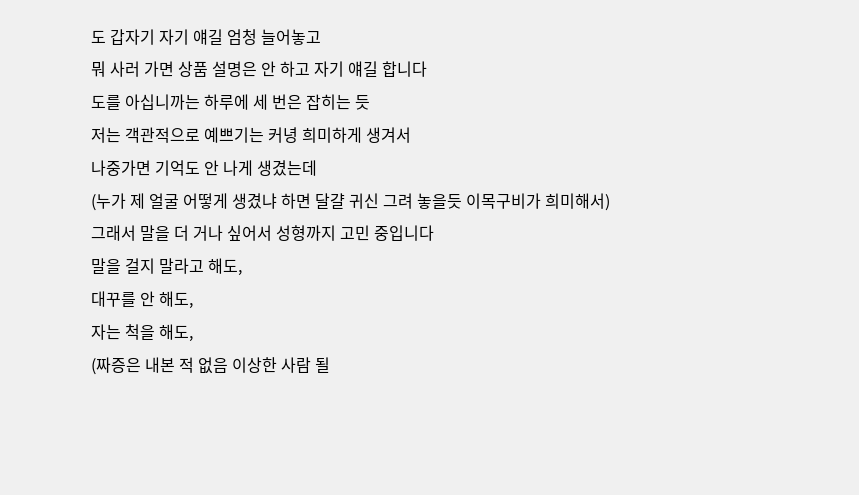도 갑자기 자기 얘길 엄청 늘어놓고
뭐 사러 가면 상품 설명은 안 하고 자기 얘길 합니다
도를 아십니까는 하루에 세 번은 잡히는 듯
저는 객관적으로 예쁘기는 커녕 희미하게 생겨서
나중가면 기억도 안 나게 생겼는데
(누가 제 얼굴 어떻게 생겼냐 하면 달걀 귀신 그려 놓을듯 이목구비가 희미해서)
그래서 말을 더 거나 싶어서 성형까지 고민 중입니다
말을 걸지 말라고 해도,
대꾸를 안 해도,
자는 척을 해도,
(짜증은 내본 적 없음 이상한 사람 될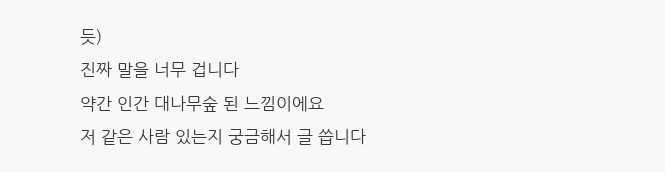듯)
진짜 말을 너무 겁니다
약간 인간 대나무숲 된 느낌이에요
저 같은 사람 있는지 궁금해서 글 씁니다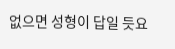없으면 성형이 답일 듯요